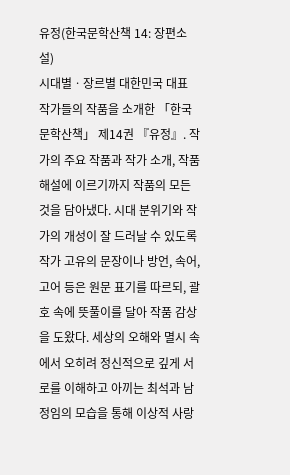유정(한국문학산책 14: 장편소설)
시대별ㆍ장르별 대한민국 대표 작가들의 작품을 소개한 「한국문학산책」 제14권 『유정』. 작가의 주요 작품과 작가 소개, 작품 해설에 이르기까지 작품의 모든 것을 담아냈다. 시대 분위기와 작가의 개성이 잘 드러날 수 있도록 작가 고유의 문장이나 방언, 속어, 고어 등은 원문 표기를 따르되, 괄호 속에 뜻풀이를 달아 작품 감상을 도왔다. 세상의 오해와 멸시 속에서 오히려 정신적으로 깊게 서로를 이해하고 아끼는 최석과 남정임의 모습을 통해 이상적 사랑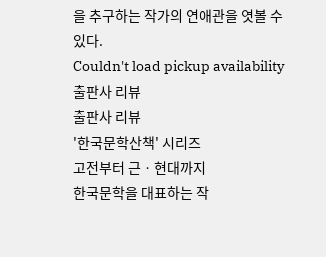을 추구하는 작가의 연애관을 엿볼 수 있다.
Couldn't load pickup availability
출판사 리뷰
출판사 리뷰
'한국문학산책' 시리즈
고전부터 근ㆍ현대까지
한국문학을 대표하는 작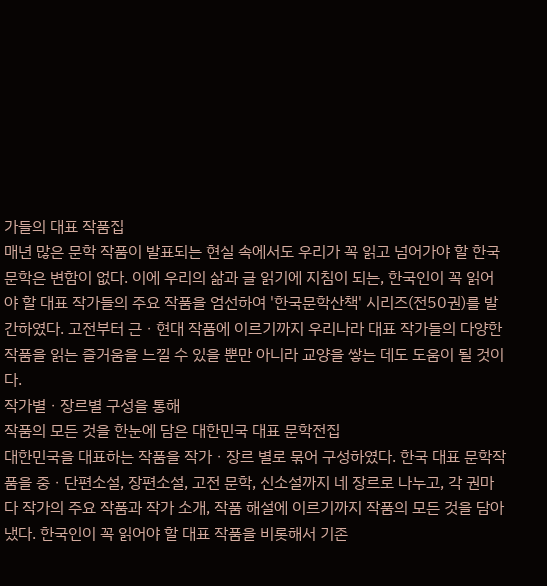가들의 대표 작품집
매년 많은 문학 작품이 발표되는 현실 속에서도 우리가 꼭 읽고 넘어가야 할 한국문학은 변함이 없다. 이에 우리의 삶과 글 읽기에 지침이 되는, 한국인이 꼭 읽어야 할 대표 작가들의 주요 작품을 엄선하여 '한국문학산책' 시리즈(전50권)를 발간하였다. 고전부터 근ㆍ현대 작품에 이르기까지 우리나라 대표 작가들의 다양한 작품을 읽는 즐거움을 느낄 수 있을 뿐만 아니라 교양을 쌓는 데도 도움이 될 것이다.
작가별ㆍ장르별 구성을 통해
작품의 모든 것을 한눈에 담은 대한민국 대표 문학전집
대한민국을 대표하는 작품을 작가ㆍ장르 별로 묶어 구성하였다. 한국 대표 문학작품을 중ㆍ단편소설, 장편소설, 고전 문학, 신소설까지 네 장르로 나누고, 각 권마다 작가의 주요 작품과 작가 소개, 작품 해설에 이르기까지 작품의 모든 것을 담아냈다. 한국인이 꼭 읽어야 할 대표 작품을 비롯해서 기존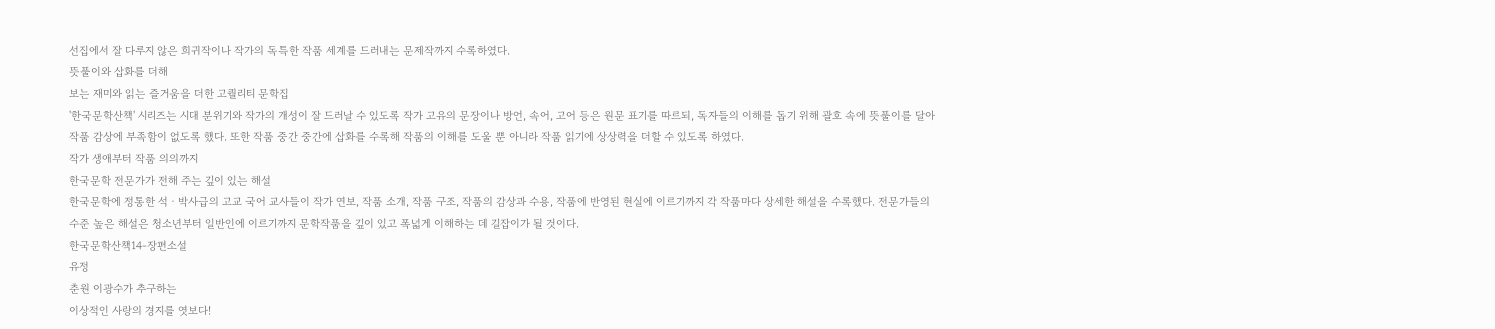선집에서 잘 다루지 않은 희귀작이나 작가의 독특한 작품 세계를 드러내는 문제작까지 수록하였다.
뜻풀이와 삽화를 더해
보는 재미와 읽는 즐거움을 더한 고퀄리티 문학집
'한국문학산책' 시리즈는 시대 분위기와 작가의 개성이 잘 드러날 수 있도록 작가 고유의 문장이나 방언, 속어, 고어 등은 원문 표기를 따르되, 독자들의 이해를 돕기 위해 괄호 속에 뜻풀이를 달아 작품 감상에 부족함이 없도록 했다. 또한 작품 중간 중간에 삽화를 수록해 작품의 이해를 도울 뿐 아니라 작품 읽기에 상상력을 더할 수 있도록 하였다.
작가 생애부터 작품 의의까지
한국문학 전문가가 전해 주는 깊이 있는 해설
한국문학에 정통한 석ㆍ박사급의 고교 국어 교사들이 작가 연보, 작품 소개, 작품 구조, 작품의 감상과 수용, 작품에 반영된 현실에 이르기까지 각 작품마다 상세한 해설을 수록했다. 전문가들의 수준 높은 해설은 청소년부터 일반인에 이르기까지 문학작품을 깊이 있고 폭넓게 이해하는 데 길잡이가 될 것이다.
한국문학산책14-장편소설
유정
춘원 이광수가 추구하는
이상적인 사랑의 경지를 엿보다!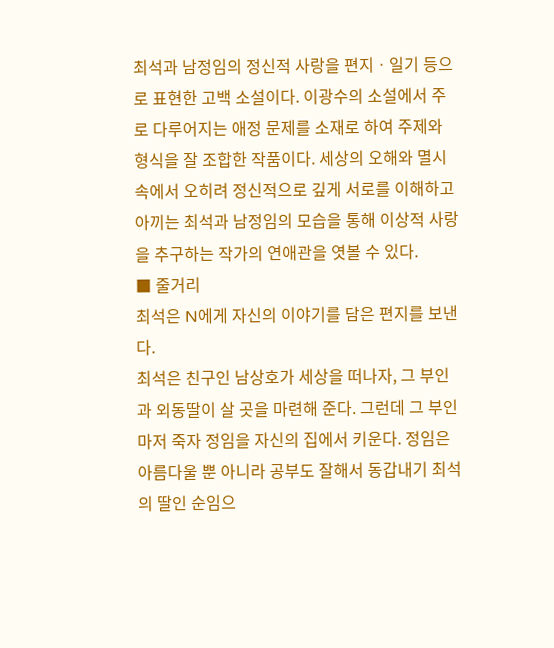최석과 남정임의 정신적 사랑을 편지ㆍ일기 등으로 표현한 고백 소설이다. 이광수의 소설에서 주로 다루어지는 애정 문제를 소재로 하여 주제와 형식을 잘 조합한 작품이다. 세상의 오해와 멸시 속에서 오히려 정신적으로 깊게 서로를 이해하고 아끼는 최석과 남정임의 모습을 통해 이상적 사랑을 추구하는 작가의 연애관을 엿볼 수 있다.
■ 줄거리
최석은 N에게 자신의 이야기를 담은 편지를 보낸다.
최석은 친구인 남상호가 세상을 떠나자, 그 부인과 외동딸이 살 곳을 마련해 준다. 그런데 그 부인마저 죽자 정임을 자신의 집에서 키운다. 정임은 아름다울 뿐 아니라 공부도 잘해서 동갑내기 최석의 딸인 순임으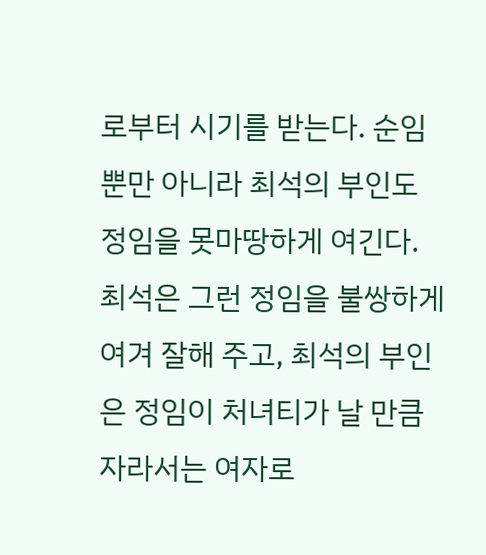로부터 시기를 받는다. 순임뿐만 아니라 최석의 부인도 정임을 못마땅하게 여긴다. 최석은 그런 정임을 불쌍하게 여겨 잘해 주고, 최석의 부인은 정임이 처녀티가 날 만큼 자라서는 여자로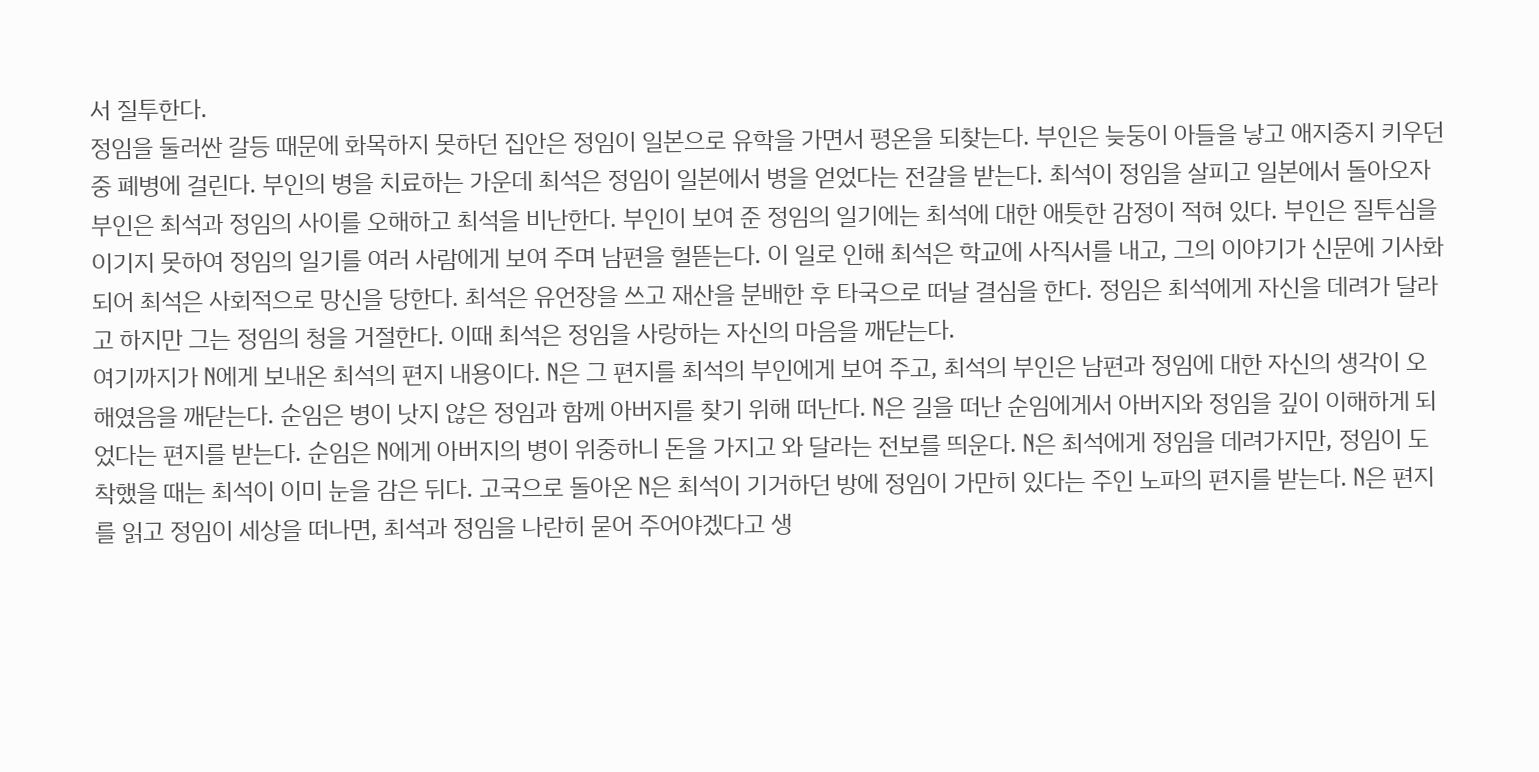서 질투한다.
정임을 둘러싼 갈등 때문에 화목하지 못하던 집안은 정임이 일본으로 유학을 가면서 평온을 되찾는다. 부인은 늦둥이 아들을 낳고 애지중지 키우던 중 폐병에 걸린다. 부인의 병을 치료하는 가운데 최석은 정임이 일본에서 병을 얻었다는 전갈을 받는다. 최석이 정임을 살피고 일본에서 돌아오자 부인은 최석과 정임의 사이를 오해하고 최석을 비난한다. 부인이 보여 준 정임의 일기에는 최석에 대한 애틋한 감정이 적혀 있다. 부인은 질투심을 이기지 못하여 정임의 일기를 여러 사람에게 보여 주며 남편을 헐뜯는다. 이 일로 인해 최석은 학교에 사직서를 내고, 그의 이야기가 신문에 기사화되어 최석은 사회적으로 망신을 당한다. 최석은 유언장을 쓰고 재산을 분배한 후 타국으로 떠날 결심을 한다. 정임은 최석에게 자신을 데려가 달라고 하지만 그는 정임의 청을 거절한다. 이때 최석은 정임을 사랑하는 자신의 마음을 깨닫는다.
여기까지가 N에게 보내온 최석의 편지 내용이다. N은 그 편지를 최석의 부인에게 보여 주고, 최석의 부인은 남편과 정임에 대한 자신의 생각이 오해였음을 깨닫는다. 순임은 병이 낫지 않은 정임과 함께 아버지를 찾기 위해 떠난다. N은 길을 떠난 순임에게서 아버지와 정임을 깊이 이해하게 되었다는 편지를 받는다. 순임은 N에게 아버지의 병이 위중하니 돈을 가지고 와 달라는 전보를 띄운다. N은 최석에게 정임을 데려가지만, 정임이 도착했을 때는 최석이 이미 눈을 감은 뒤다. 고국으로 돌아온 N은 최석이 기거하던 방에 정임이 가만히 있다는 주인 노파의 편지를 받는다. N은 편지를 읽고 정임이 세상을 떠나면, 최석과 정임을 나란히 묻어 주어야겠다고 생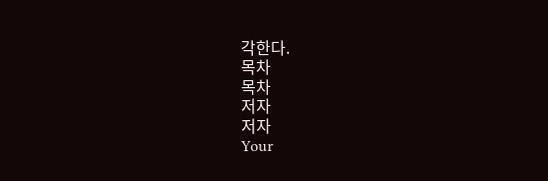각한다.
목차
목차
저자
저자
Your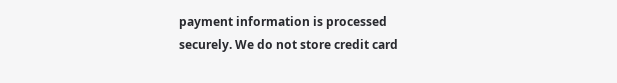payment information is processed securely. We do not store credit card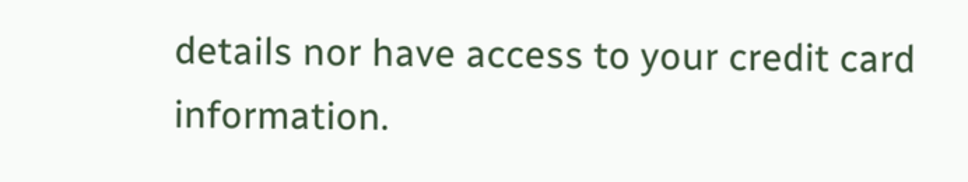details nor have access to your credit card information.